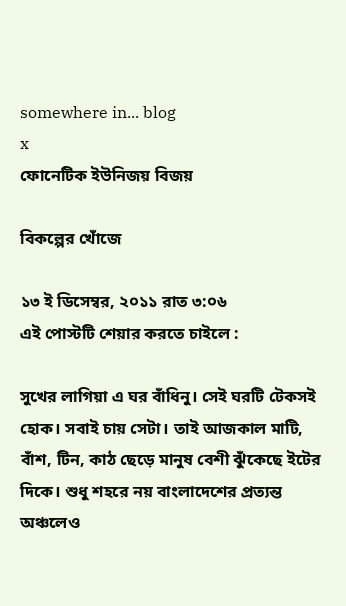somewhere in... blog
x
ফোনেটিক ইউনিজয় বিজয়

বিকল্পের খোঁজে

১৩ ই ডিসেম্বর, ২০১১ রাত ৩:০৬
এই পোস্টটি শেয়ার করতে চাইলে :

সুখের লাগিয়া এ ঘর বাঁধিনু। সেই ঘরটি টেকসই হোক। সবাই চায় সেটা। তাই আজকাল মাটি, বাঁশ, টিন, কাঠ ছেড়ে মানুষ বেশী ঝুঁকেছে ইটের দিকে। শুধু শহরে নয় বাংলাদেশের প্রত্যন্ত অঞ্চলেও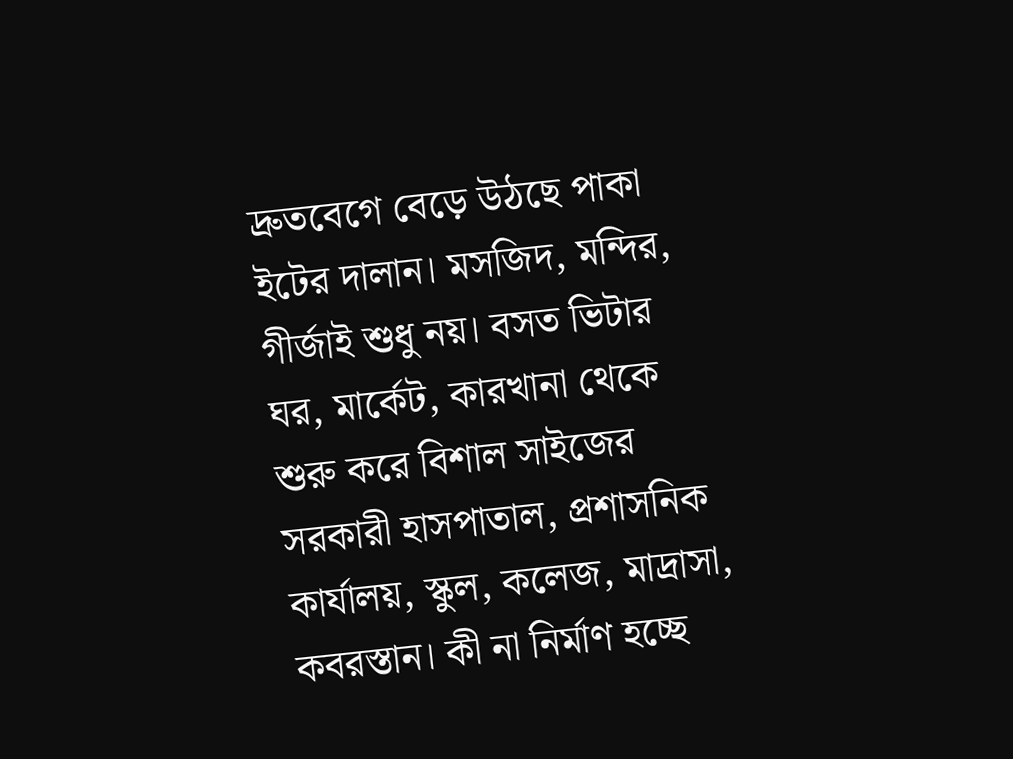দ্রুতবেগে বেড়ে উঠছে পাকা ইটের দালান। মসজিদ, মন্দির, গীর্জাই শুধু নয়। বসত ভিটার ঘর, মার্কেট, কারখানা থেকে শুরু করে বিশাল সাইজের সরকারী হাসপাতাল, প্রশাসনিক কার্যালয়, স্কুল, কলেজ, মাদ্রাসা, কবরস্তান। কী না নির্মাণ হচ্ছে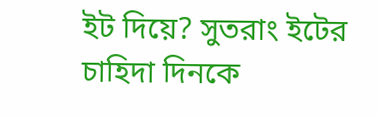ইট দিয়ে? সুতরাং ইটের চাহিদা দিনকে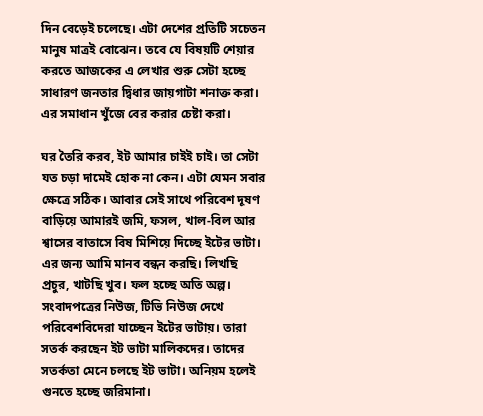দিন বেড়েই চলেছে। এটা দেশের প্রতিটি সচেতন মানুষ মাত্রই বোঝেন। তবে যে বিষয়টি শেয়ার করতে আজকের এ লেখার শুরু সেটা হচ্ছে সাধারণ জনতার দ্বিধার জায়গাটা শনাক্ত করা। এর সমাধান খুঁজে বের করার চেষ্টা করা।

ঘর তৈরি করব, ইট আমার চাইই চাই। তা সেটা যত চড়া দামেই হোক না কেন। এটা যেমন সবার ক্ষেত্রে সঠিক। আবার সেই সাথে পরিবেশ দূষণ বাড়িয়ে আমারই জমি, ফসল, খাল-বিল আর শ্বাসের বাতাসে বিষ মিশিয়ে দিচ্ছে ইটের ভাটা। এর জন্য আমি মানব বন্ধন করছি। লিখছি প্রচুর, খাটছি খুব। ফল হচ্ছে অতি অল্প। সংবাদপত্রের নিউজ, টিভি নিউজ দেখে পরিবেশবিদেরা যাচ্ছেন ইটের ভাটায়। তারা সতর্ক করছেন ইট ভাটা মালিকদের। তাদের সতর্কতা মেনে চলছে ইট ভাটা। অনিয়ম হলেই গুনতে হচ্ছে জরিমানা।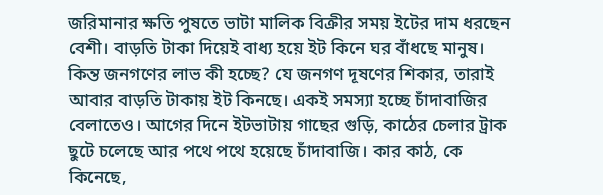জরিমানার ক্ষতি পুষতে ভাটা মালিক বিক্রীর সময় ইটের দাম ধরছেন বেশী। বাড়তি টাকা দিয়েই বাধ্য হয়ে ইট কিনে ঘর বাঁধছে মানুষ। কিন্ত জনগণের লাভ কী হচ্ছে? যে জনগণ দূষণের শিকার, তারাই আবার বাড়তি টাকায় ইট কিনছে। একই সমস্যা হচ্ছে চাঁদাবাজির বেলাতেও। আগের দিনে ইটভাটায় গাছের গুড়ি, কাঠের চেলার ট্রাক ছুটে চলেছে আর পথে পথে হয়েছে চাঁদাবাজি। কার কাঠ, কে কিনেছে,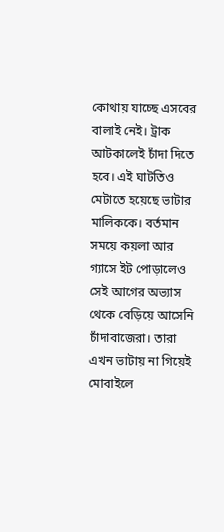কোথায় যাচ্ছে এসবের বালাই নেই। ট্রাক আটকালেই চাঁদা দিতে হবে। এই ঘাটতিও মেটাতে হয়েছে ভাটার মালিককে। বর্তমান সময়ে কয়লা আর গ্যাসে ইট পোড়ালেও সেই আগের অভ্যাস থেকে বেড়িয়ে আসেনি চাঁদাবাজেরা। তারা এখন ভাটায় না গিয়েই মোবাইলে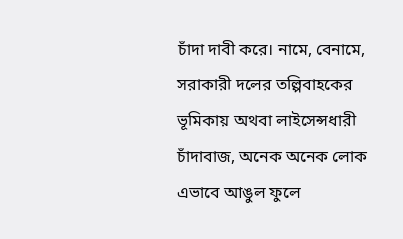চাঁদা দাবী করে। নামে, বেনামে, সরাকারী দলের তল্পিবাহকের ভূমিকায় অথবা লাইসেন্সধারী চাঁদাবাজ, অনেক অনেক লোক এভাবে আঙুল ফুলে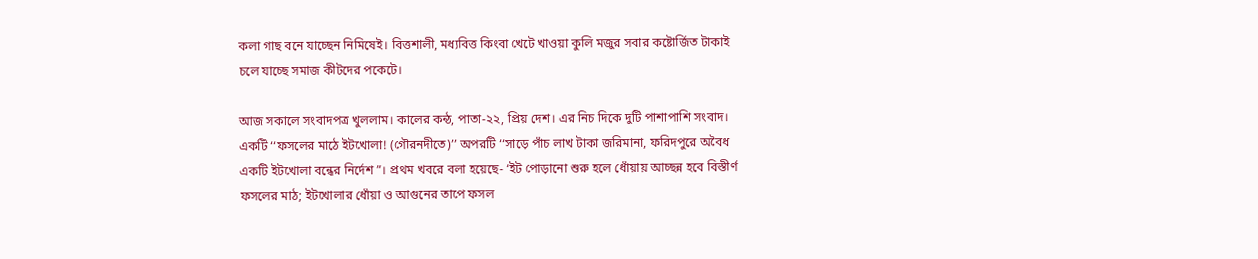কলা গাছ বনে যাচ্ছেন নিমিষেই। বিত্তশালী, মধ্যবিত্ত কিংবা খেটে খাওয়া কুলি মজুর সবার কষ্টোর্জিত টাকাই চলে যাচ্ছে সমাজ কীটদের পকেটে।

আজ সকালে সংবাদপত্র খুললাম। কালের কন্ঠ, পাতা-২২, প্রিয় দেশ। এর নিচ দিকে দুটি পাশাপাশি সংবাদ। একটি ‘‘ফসলের মাঠে ইটখোলা! (গৌরনদীতে)’’ অপরটি ‘‘সাড়ে পাঁচ লাখ টাকা জরিমানা, ফরিদপুরে অবৈধ একটি ইটখোলা বন্ধের নির্দেশ”। প্রথম খবরে বলা হয়েছে- ‘ইট পোড়ানো শুরু হলে ধোঁয়ায় আচ্ছন্ন হবে বিস্তীর্ণ ফসলের মাঠ; ইটখোলার ধোঁয়া ও আগুনের তাপে ফসল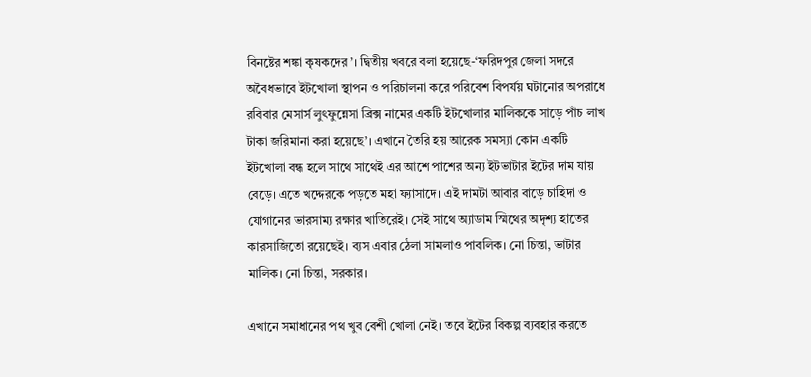বিনষ্টের শঙ্কা কৃষকদের’। দ্বিতীয় খবরে বলা হয়েছে-‘ফরিদপুর জেলা সদরে অবৈধভাবে ইটখোলা স্থাপন ও পরিচালনা করে পরিবেশ বিপর্যয় ঘটানোর অপরাধে রবিবার মেসার্স লুৎফুন্নেসা ব্রিক্স নামের একটি ইটখোলার মালিককে সাড়ে পাঁচ লাখ টাকা জরিমানা করা হয়েছে’। এখানে তৈরি হয় আরেক সমস্যা কোন একটি ইটখোলা বন্ধ হলে সাথে সাথেই এর আশে পাশের অন্য ইটভাটার ইটের দাম যায় বেড়ে। এতে খদ্দেরকে পড়তে মহা ফ্যাসাদে। এই দামটা আবার বাড়ে চাহিদা ও যোগানের ভারসাম্য রক্ষার খাতিরেই। সেই সাথে অ্যাডাম স্মিথের অদৃশ্য হাতের কারসাজিতো রয়েছেই। ব্যস এবার ঠেলা সামলাও পাবলিক। নো চিন্তা, ভাটার মালিক। নো চিন্তা, সরকার।

এখানে সমাধানের পথ খুব বেশী খোলা নেই। তবে ইটের বিকল্প ব্যবহার করতে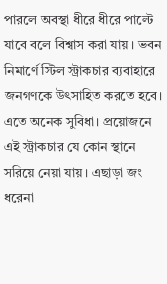পারলে অবস্থা ধীরে ধীরে পাল্টে যাবে বলে বিশ্বাস করা যায়। ভবন নিমার্ণে স্টিল স্ট্রাকচার ব্যবাহারে জনগণকে উৎসাহিত করতে হবে। এতে অনেক সুবিধা। প্রয়োজনে এই স্ট্রাকচার যে কোন স্থানে সরিয়ে নেয়া যায়। এছাড়া জং ধরেনা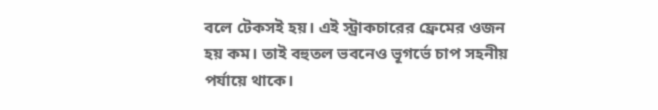বলে টেকসই হয়। এই স্ট্রাকচারের ফ্রেমের ওজন হয় কম। তাই বহুতল ভবনেও ভূগর্ভে চাপ সহনীয় পর্যায়ে থাকে।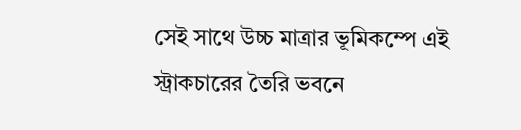সেই সাথে উচ্চ মাত্রার ভূমিকম্পে এই স্ট্রাকচারের তৈরি ভবনে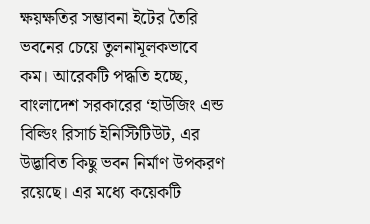ক্ষয়ক্ষতির সম্ভাবনা ইটের তৈরি ভবনের চেয়ে তুলনামূলকভাবে কম। আরেকটি পদ্ধতি হচ্ছে, বাংলাদেশ সরকারের ‘হাউজিং এন্ড বিল্ডিং রিসার্চ ইনিস্টিটিউট, এর উদ্ভাবিত কিছু ভবন নির্মাণ উপকরণ রয়েছে। এর মধ্যে কয়েকটি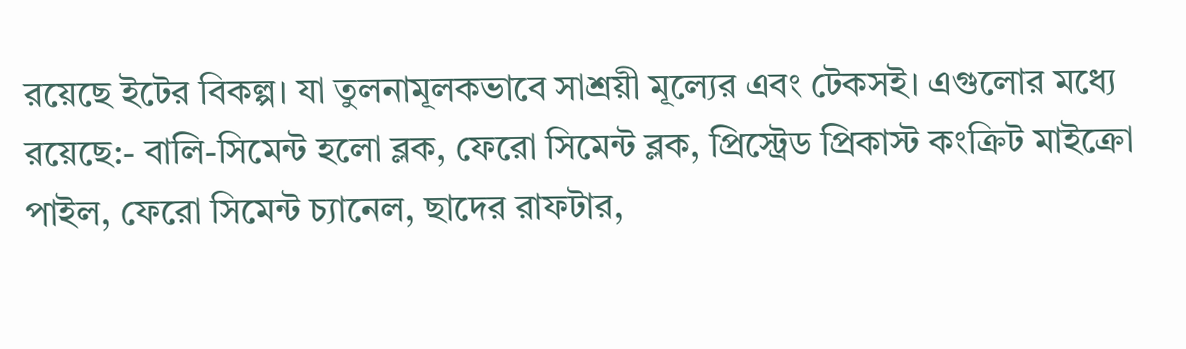রয়েছে ইটের বিকল্প। যা তুলনামূলকভাবে সাশ্রয়ী মূল্যের এবং টেকসই। এগুলোর মধ্যে রয়েছে:- বালি-সিমেন্ট হলো ব্লক, ফেরো সিমেন্ট ব্লক, প্রিস্ট্রেড প্রিকাস্ট কংক্রিট মাইক্রো পাইল, ফেরো সিমেন্ট চ্যানেল, ছাদের রাফটার,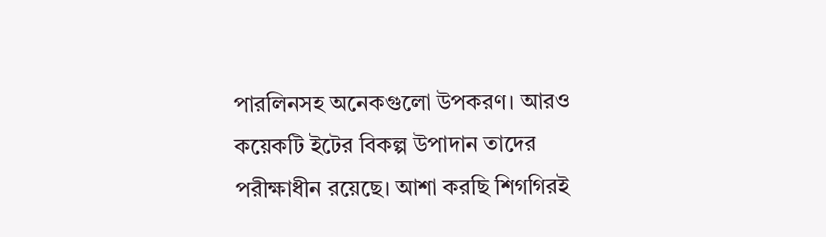পারলিনসহ অনেকগুলো উপকরণ। আরও কয়েকটি ইটের বিকল্প উপাদান তাদের পরীক্ষাধীন রয়েছে। আশা করছি শিগগিরই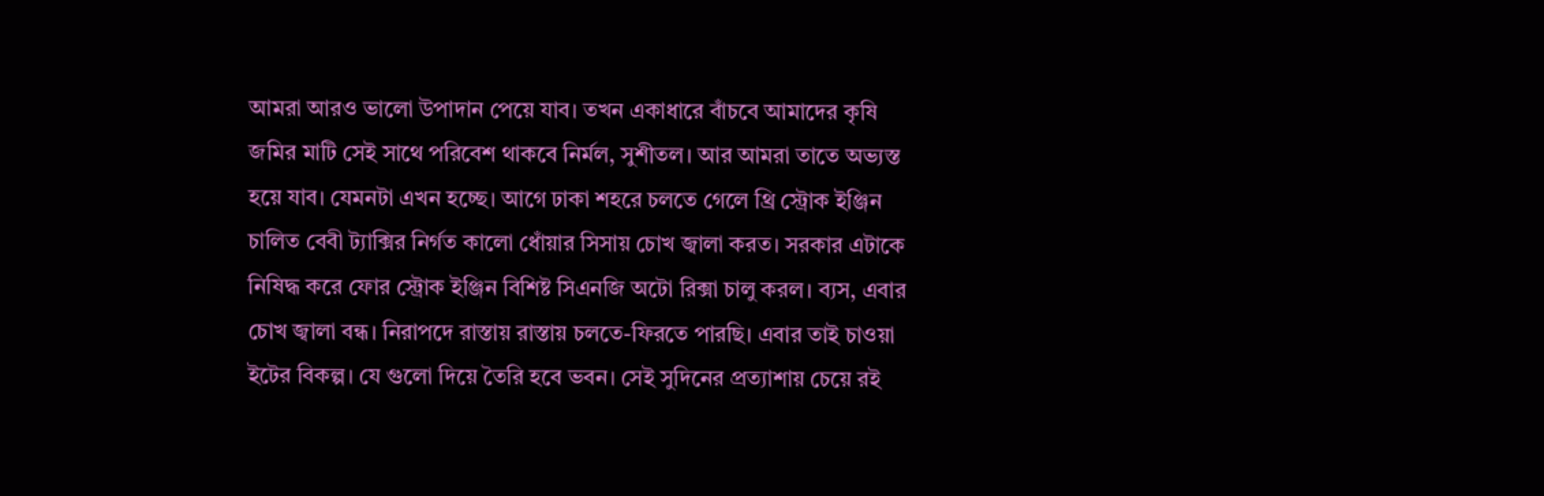আমরা আরও ভালো উপাদান পেয়ে যাব। তখন একাধারে বাঁচবে আমাদের কৃষি জমির মাটি সেই সাথে পরিবেশ থাকবে নির্মল, সুশীতল। আর আমরা তাতে অভ্যস্ত হয়ে যাব। যেমনটা এখন হচ্ছে। আগে ঢাকা শহরে চলতে গেলে থ্রি স্ট্রোক ইঞ্জিন চালিত বেবী ট্যাক্সির নির্গত কালো ধোঁয়ার সিসায় চোখ জ্বালা করত। সরকার এটাকে নিষিদ্ধ করে ফোর স্ট্রোক ইঞ্জিন বিশিষ্ট সিএনজি অটো রিক্সা চালু করল। ব্যস, এবার চোখ জ্বালা বন্ধ। নিরাপদে রাস্তায় রাস্তায় চলতে-ফিরতে পারছি। এবার তাই চাওয়া ইটের বিকল্প। যে গুলো দিয়ে তৈরি হবে ভবন। সেই সুদিনের প্রত্যাশায় চেয়ে রই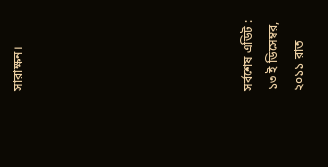সারাক্ষন।








সর্বশেষ এডিট : ১৩ ই ডিসেম্বর, ২০১১ রাত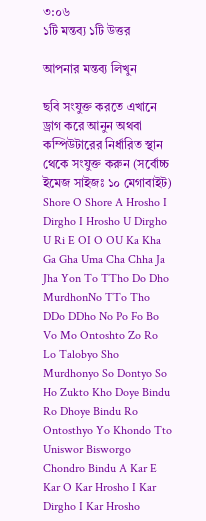৩:০৬
১টি মন্তব্য ১টি উত্তর

আপনার মন্তব্য লিখুন

ছবি সংযুক্ত করতে এখানে ড্রাগ করে আনুন অথবা কম্পিউটারের নির্ধারিত স্থান থেকে সংযুক্ত করুন (সর্বোচ্চ ইমেজ সাইজঃ ১০ মেগাবাইট)
Shore O Shore A Hrosho I Dirgho I Hrosho U Dirgho U Ri E OI O OU Ka Kha Ga Gha Uma Cha Chha Ja Jha Yon To TTho Do Dho MurdhonNo TTo Tho DDo DDho No Po Fo Bo Vo Mo Ontoshto Zo Ro Lo Talobyo Sho Murdhonyo So Dontyo So Ho Zukto Kho Doye Bindu Ro Dhoye Bindu Ro Ontosthyo Yo Khondo Tto Uniswor Bisworgo Chondro Bindu A Kar E Kar O Kar Hrosho I Kar Dirgho I Kar Hrosho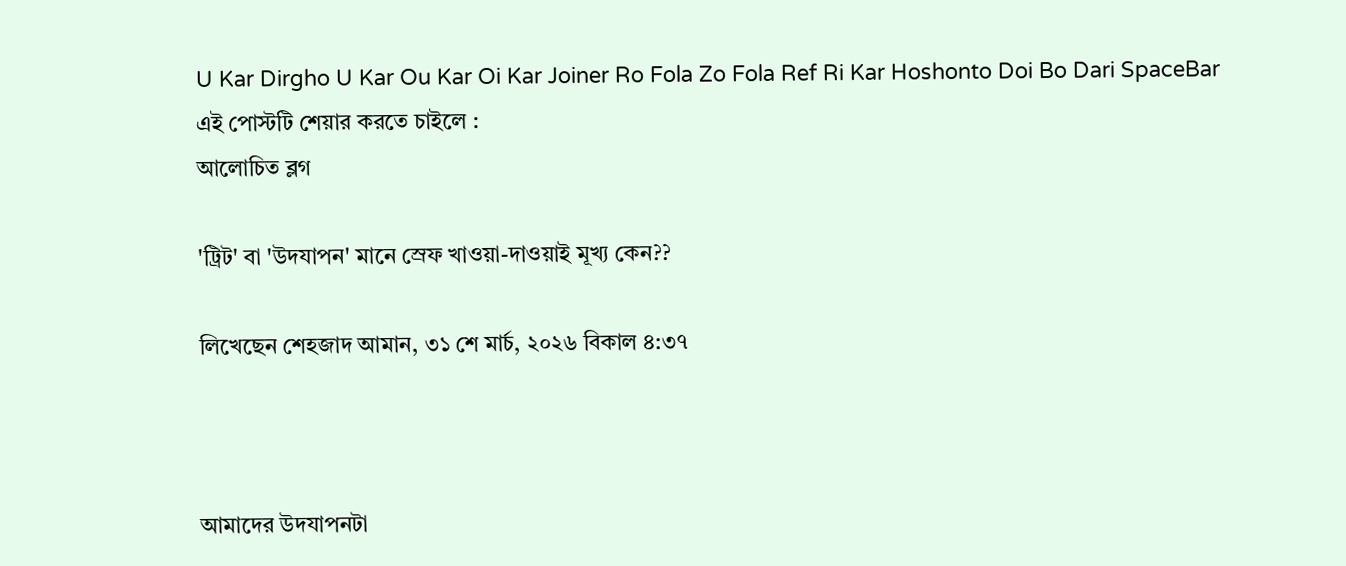U Kar Dirgho U Kar Ou Kar Oi Kar Joiner Ro Fola Zo Fola Ref Ri Kar Hoshonto Doi Bo Dari SpaceBar
এই পোস্টটি শেয়ার করতে চাইলে :
আলোচিত ব্লগ

'ট্রিট' বা 'উদযাপন' মানে স্রেফ খাওয়া-দাওয়াই মূখ্য কেন??

লিখেছেন শেহজাদ আমান, ৩১ শে মার্চ, ২০২৬ বিকাল ৪:৩৭



আমাদের উদযাপনটা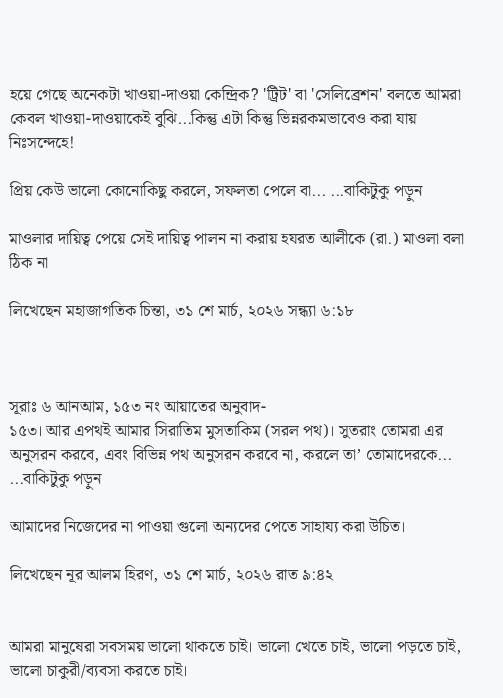হয়ে গেছে অনেকটা খাওয়া-দাওয়া কেন্দ্রিক? 'ট্রিট' বা 'সেলিব্রেশন' বলতে আমরা কেবল খাওয়া-দাওয়াকেই বুঝি...কিন্তু এটা কিন্তু ভিন্নরকমভাবেও করা যায় নিঃসন্দেহে!

প্রিয় কেউ ভালো কোনোকিছু করলে, সফলতা পেলে বা... ...বাকিটুকু পড়ুন

মাওলার দায়িত্ব পেয়ে সেই দায়িত্ব পালন না করায় হযরত আলীকে (রা.) মাওলা বলা ঠিক না

লিখেছেন মহাজাগতিক চিন্তা, ৩১ শে মার্চ, ২০২৬ সন্ধ্যা ৬:১৮



সূরাঃ ৬ আনআম, ১৫৩ নং আয়াতের অনুবাদ-
১৫৩। আর এপথই আমার সিরাতিম মুসতাকিম (সরল পথ)। সুতরাং তোমরা এর অনুসরন করবে, এবং বিভিন্ন পথ অনুসরন করবে না, করলে তা’ তোমাদেরকে... ...বাকিটুকু পড়ুন

আমাদের নিজেদের না পাওয়া গুলো অন্যদের পেতে সাহায্য করা উচিত।

লিখেছেন নূর আলম হিরণ, ৩১ শে মার্চ, ২০২৬ রাত ৯:৪২


আমরা মানুষেরা সবসময় ভালো থাকতে চাই। ভালো খেতে চাই, ভালো পড়তে চাই, ভালো চাকুরী/ব্যবসা করতে চাই।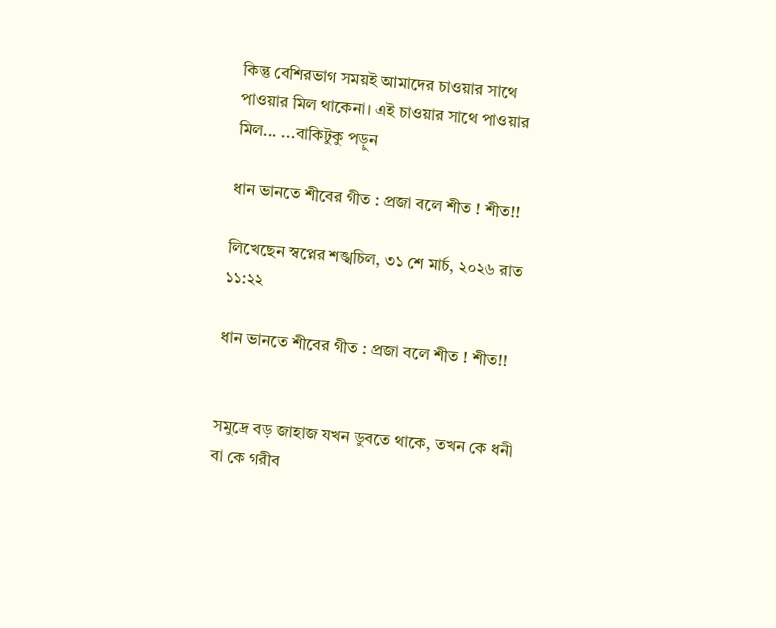কিন্তু বেশিরভাগ সময়ই আমাদের চাওয়ার সাথে পাওয়ার মিল থাকেনা। এই চাওয়ার সাথে পাওয়ার মিল... ...বাকিটুকু পড়ুন

ধান ভানতে শীবের গীত : প্রজা বলে শীত ! শীত!!

লিখেছেন স্বপ্নের শঙ্খচিল, ৩১ শে মার্চ, ২০২৬ রাত ১১:২২

ধান ভানতে শীবের গীত : প্রজা বলে শীত ! শীত!!


সমুদ্রে বড় জাহাজ যখন ডুবতে থাকে, তখন কে ধনী বা কে গরীব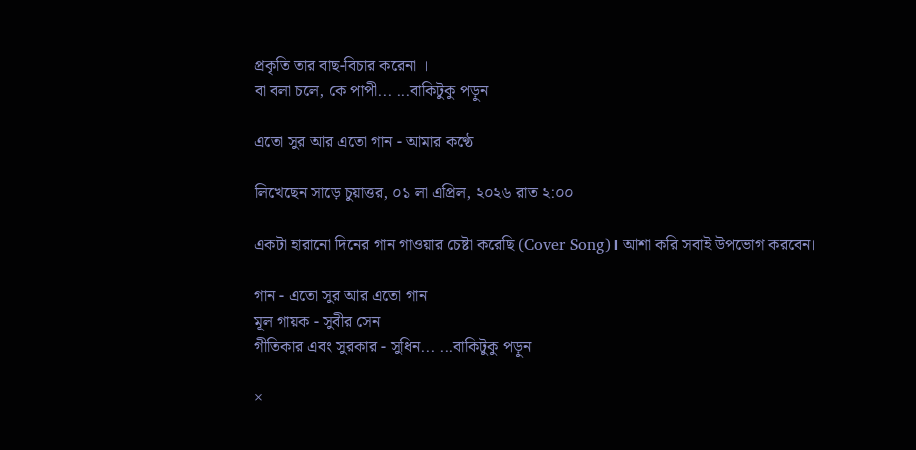প্রকৃতি তার বাছ-বিচার করেনা ।
বা বলা চলে, কে পাপী... ...বাকিটুকু পড়ুন

এতো সুর আর এতো গান - আমার কণ্ঠে

লিখেছেন সাড়ে চুয়াত্তর, ০১ লা এপ্রিল, ২০২৬ রাত ২:০০

একটা হারানো দিনের গান গাওয়ার চেষ্টা করেছি (Cover Song)। আশা করি সবাই উপভোগ করবেন।

গান - এতো সুর আর এতো গান
মূল গায়ক - সুবীর সেন
গীতিকার এবং সুরকার - সুধিন... ...বাকিটুকু পড়ুন

×